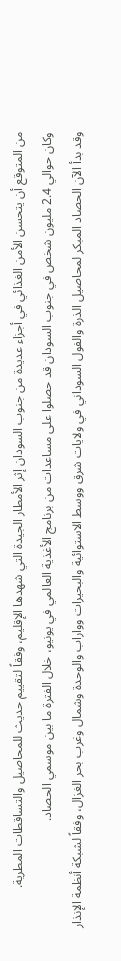من المتوقع أن يتحسن الأمن الغذائي في أجزاء عديدة من جنوب السودان إثر الأمطار الجيدة التي شهدها الإقليم، وفقاً لتقييم حديث للمحاصيل والتساقطات المطرية.
وكان حوالي 2.4 مليون شخص في جنوب السودان قد حصلوا على مساعدات من برنامج الأغذية العالمي في يونيو، خلال الفترة ما بين موسمي الحصاد.
وقد بدأ الآن الحصاد المبكر لمحاصيل الذرة والفول السوداني في ولايات شرق ووسط الاستوائية والبحيرات وواراب والوحدة وشمال وغرب بحر الغزال، وفقاً لشبكة أنظمة الإنذار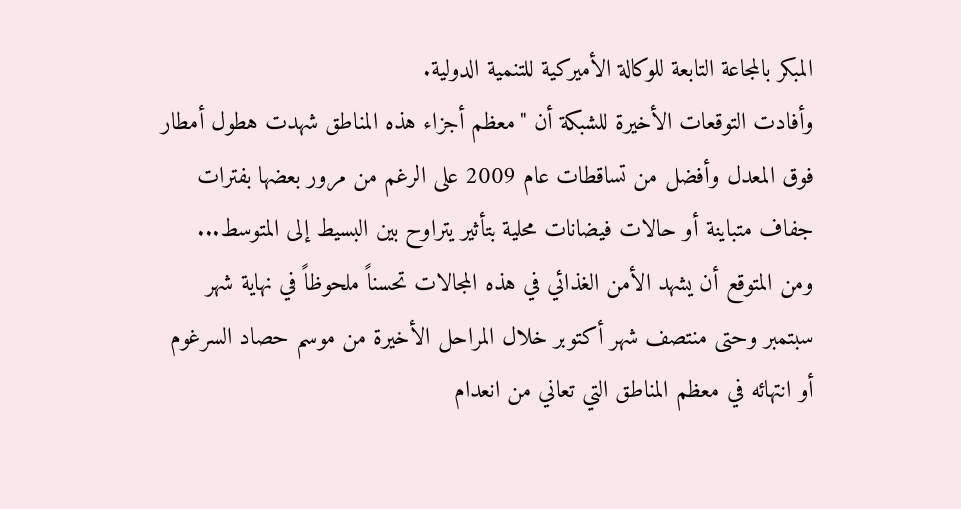المبكر بالمجاعة التابعة للوكالة الأميركية للتنمية الدولية.
وأفادت التوقعات الأخيرة للشبكة أن "معظم أجزاء هذه المناطق شهدت هطول أمطار فوق المعدل وأفضل من تساقطات عام 2009 على الرغم من مرور بعضها بفترات جفاف متباينة أو حالات فيضانات محلية بتأثير يتراوح بين البسيط إلى المتوسط... ومن المتوقع أن يشهد الأمن الغذائي في هذه المجالات تحسناً ملحوظاً في نهاية شهر سبتمبر وحتى منتصف شهر أكتوبر خلال المراحل الأخيرة من موسم حصاد السرغوم أو انتهائه في معظم المناطق التي تعاني من انعدام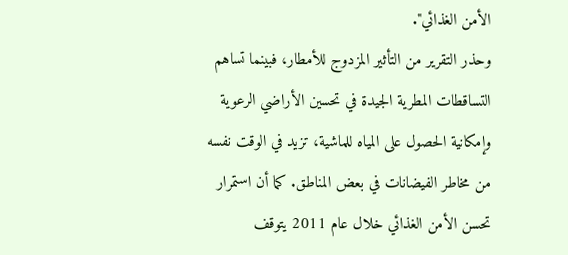الأمن الغذائي".
وحذر التقرير من التأثير المزدوج للأمطار، فبينما تساهم التساقطات المطرية الجيدة في تحسين الأراضي الرعوية وإمكانية الحصول على المياه للماشية، تزيد في الوقت نفسه من مخاطر الفيضانات في بعض المناطق. كما أن استمرار تحسن الأمن الغذائي خلال عام 2011 يتوقف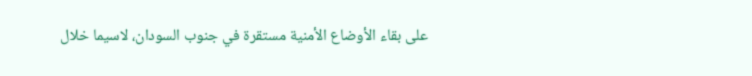على بقاء الأوضاع الأمنية مستقرة في جنوب السودان، لاسيما خلال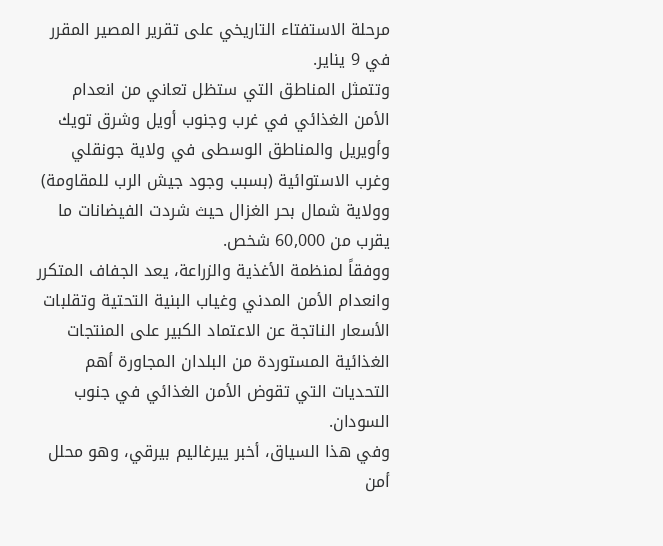مرحلة الاستفتاء التاريخي على تقرير المصير المقرر في 9 يناير.
وتتمثل المناطق التي ستظل تعاني من انعدام الأمن الغذائي في غرب وجنوب أويل وشرق تويك وأويريل والمناطق الوسطى في ولاية جونقلي وغرب الاستوائية (بسبب وجود جيش الرب للمقاومة) وولاية شمال بحر الغزال حيث شردت الفيضانات ما يقرب من 60,000 شخص.
ووفقاً لمنظمة الأغذية والزراعة، يعد الجفاف المتكرر وانعدام الأمن المدني وغياب البنية التحتية وتقلبات الأسعار الناتجة عن الاعتماد الكبير على المنتجات الغذائية المستوردة من البلدان المجاورة أهم التحديات التي تقوض الأمن الغذائي في جنوب السودان.
وفي هذا السياق، أخبر ييرغاليم بيرقي، وهو محلل أمن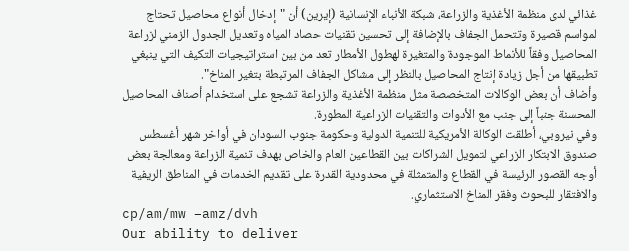غذائي لدى منظمة الأغذية والزراعة، شبكة الأنباء الإنسانية (إيرين) أن "إدخال أنواع محاصيل تحتاج لمواسم قصيرة وتتحمل الجفاف بالإضافة إلى تحسين تقنيات حصاد المياه وتعديل الجدول الزمني لزراعة المحاصيل وفقاً للأنماط الموجودة والمتغيرة لهطول الأمطار تعد من بين استراتيجيات التكيف التي ينبغي تطبيقها من أجل زيادة إنتاج المحاصيل بالنظر إلى مشاكل الجفاف المرتبطة بتغير المناخ".
وأضاف أن بعض الوكالات المتخصصة مثل منظمة الأغذية والزراعة تشجع على استخدام أصناف المحاصيل المحسنة جنباً إلى جنب مع الأدوات والتقنيات الزراعية المطورة.
وفي نيروبي، أطلقت الوكالة الأمريكية للتنمية الدولية وحكومة جنوب السودان في أواخر شهر أغسطس صندوق الابتكار الزراعي لتمويل الشراكات بين القطاعين العام والخاص بهدف تنمية الزراعة ومعالجة بعض أوجه القصور الرئيسة في القطاع والمتمثلة في محدودية القدرة على تقديم الخدمات في المناطق الريفية والافتقار للبحوث وفقر المناخ الاستثماري.
cp/am/mw –amz/dvh
Our ability to deliver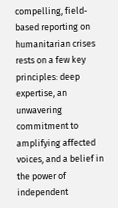compelling, field-based reporting on humanitarian crises rests on a few key principles: deep expertise, an unwavering commitment to amplifying affected voices, and a belief in the power of independent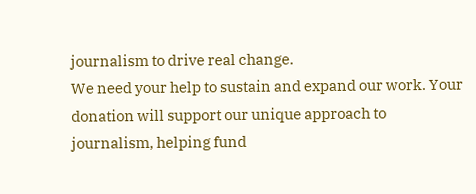journalism to drive real change.
We need your help to sustain and expand our work. Your donation will support our unique approach to journalism, helping fund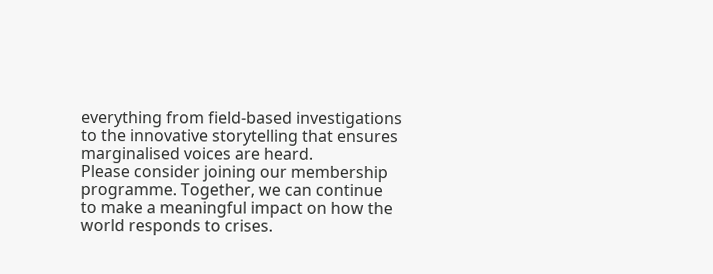everything from field-based investigations to the innovative storytelling that ensures marginalised voices are heard.
Please consider joining our membership programme. Together, we can continue to make a meaningful impact on how the world responds to crises.